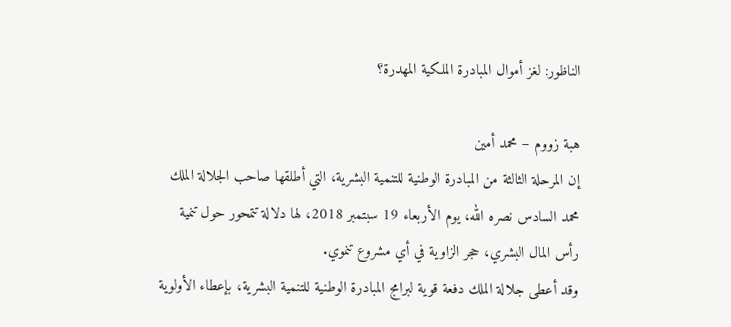الناظور: لغز أموال المبادرة الملكية المهدرة؟

هبة زووم – محمد أمين
إن المرحلة الثالثة من المبادرة الوطنية للتنمية البشرية، التي أطلقها صاحب الجلالة الملك محمد السادس نصره الله، يوم الأربعاء 19 سبتمبر 2018، لها دلالة تتمحور حول تنمية رأس المال البشري، حجر الزاوية في أي مشروع تنموي.
وقد أعطى جلالة الملك دفعة قوية لبرامج المبادرة الوطنية للتنمية البشرية، بإعطاء الأولوية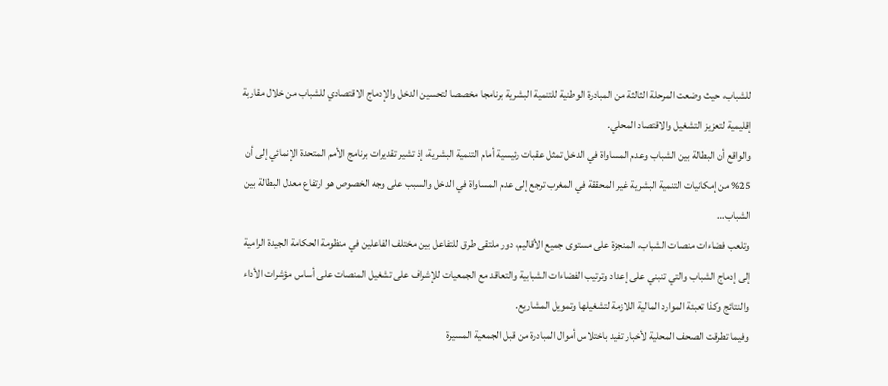للشباب، حيث وضعت المرحلة الثالثة من المبادرة الوطنية للتنمية البشرية برنامجا مخصصا لتحسين الدخل والإدماج الاقتصادي للشباب من خلال مقاربة إقليمية لتعزيز التشغيل والاقتصاد المحلي.
والواقع أن البطالة بين الشباب وعدم المساواة في الدخل تمثل عقبات رئيسية أمام التنمية البشرية، إذ تشير تقديرات برنامج الأمم المتحدة الإنمائي إلى أن 25% من إمكانيات التنمية البشرية غير المحققة في المغرب ترجع إلى عدم المساواة في الدخل والسبب على وجه الخصوص هو ارتفاع معدل البطالة بين الشباب…
وتلعب فضاءات منصات الشباب، المنجزة على مستوى جميع الأقاليم، دور ملتقى طرق للتفاعل بين مختلف الفاعلين في منظومة الحكامة الجيدة الرامية إلى إدماج الشباب والتي تنبني على إعداد وترتيب الفضاءات الشبابية والتعاقد مع الجمعيات للإشراف على تشغيل المنصات على أساس مؤشرات الأداء والنتائج وكذا تعبئة الموارد المالية اللازمة لتشغيلها وتمويل المشاريع.
وفيما تطرقت الصحف المحلية لأخبار تفيد باختلاس أموال المبادرة من قبل الجمعية المسيرة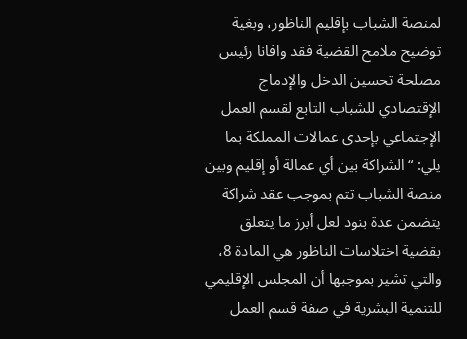لمنصة الشباب بإقليم الناظور، وبغية توضيح ملامح القضية فقد وافانا رئيس مصلحة تحسين الدخل والإدماج الإقتصادي للشباب التابع لقسم العمل الإجتماعي بإحدى عمالات المملكة بما يلي: “الشراكة بين أي عمالة أو إقليم وبين منصة الشباب تتم بموجب عقد شراكة يتضمن عدة بنود لعل أبرز ما يتعلق بقضية اختلاسات الناظور هي المادة 8، والتي تشير بموجبها أن المجلس الإقليمي للتنمية البشرية في صفة قسم العمل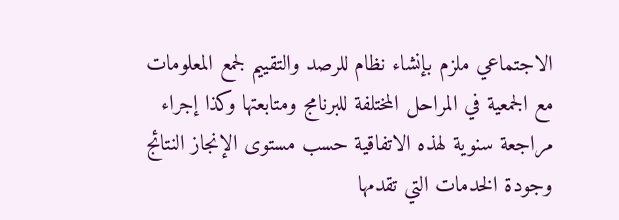الاجتماعي ملزم بإنشاء نظام للرصد والتقييم لجمع المعلومات مع الجمعية في المراحل المختلفة للبرنامج ومتابعتها وكذا إجراء مراجعة سنوية لهذه الاتفاقية حسب مستوى الإنجاز النتائج وجودة الخدمات التي تقدمها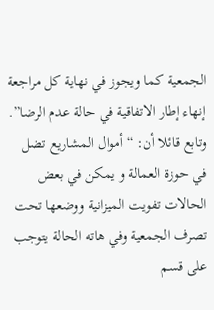الجمعية كما ويجوز في نهاية كل مراجعة إنهاء إطار الاتفاقية في حالة عدم الرضا”.
وتابع قائلا أن: “أموال المشاريع تضل في حوزة العمالة و يمكن في بعض الحالات تفويت الميزانية ووضعها تحت تصرف الجمعية وفي هاته الحالة يتوجب على قسم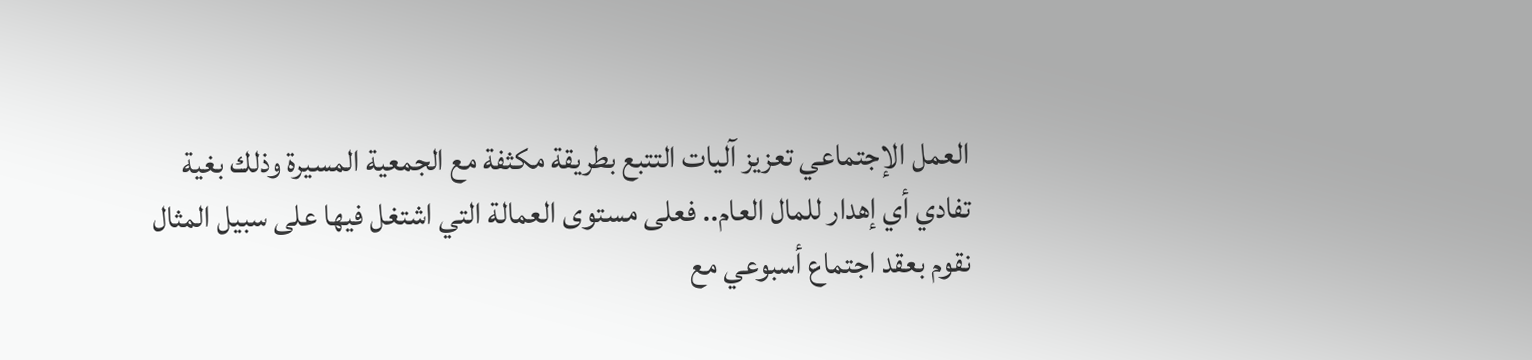العمل الإجتماعي تعزيز آليات التتبع بطريقة مكثفة مع الجمعية المسيرة وذلك بغية تفادي أي إهدار للمال العام.. فعلى مستوى العمالة التي اشتغل فيها على سبيل المثال نقوم بعقد اجتماع أسبوعي مع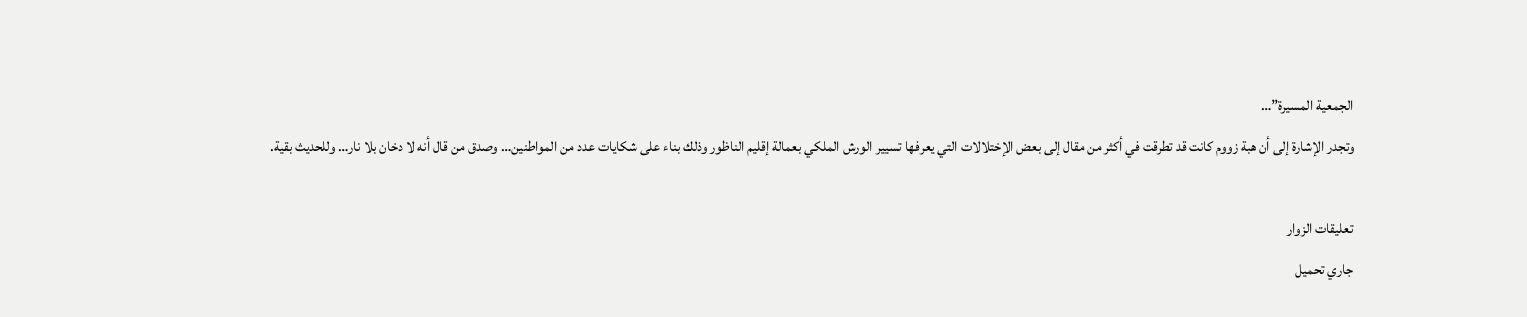الجمعية المسيرة”…
وتجدر الإشارة إلى أن هبة زووم كانت قد تطرقت في أكثر من مقال إلى بعض الإختلالات التي يعرفها تسيير الورش الملكي بعمالة إقليم الناظور وذلك بناء على شكايات عدد من المواطنين… وصدق من قال أنه لا دخان بلا نار… وللحديث بقية.

تعليقات الزوار
جاري تحميل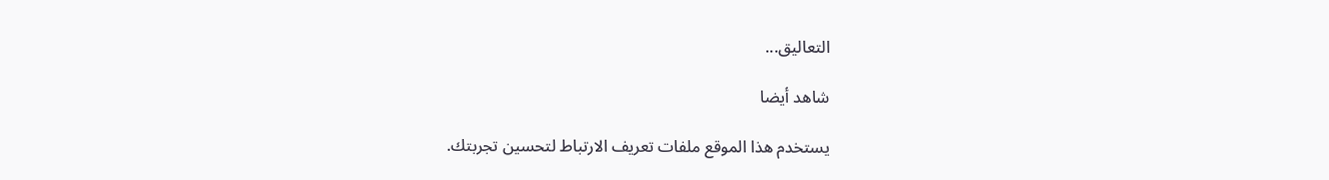التعاليق...

شاهد أيضا

يستخدم هذا الموقع ملفات تعريف الارتباط لتحسين تجربتك.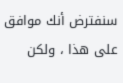سنفترض أنك موافق على هذا ، ولكن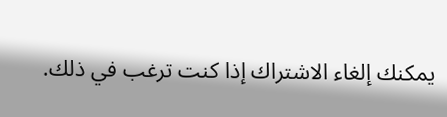يمكنك إلغاء الاشتراك إذا كنت ترغب في ذلك.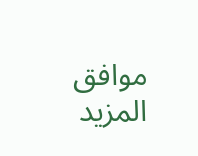موافق المزيد